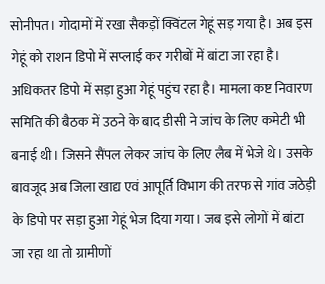सोनीपत। गोदामों में रखा सैकड़ों क्विंटल गेहूं सड़ गया है। अब इस गेहूं को राशन डिपो में सप्लाई कर गरीबों में बांटा जा रहा है। अधिकतर डिपो में सड़ा हुआ गेहूं पहुंच रहा है। मामला कष्ट निवारण समिति की बैठक में उठने के बाद डीसी ने जांच के लिए कमेटी भी बनाई थी। जिसने सैंपल लेकर जांच के लिए लैब में भेजे थे। उसके बावजूद अब जिला खाद्य एवं आपूर्ति विभाग की तरफ से गांव जठेड़ी के डिपो पर सड़ा हुआ गेहूं भेज दिया गया। जब इसे लोगों में बांटा जा रहा था तो ग्रामीणों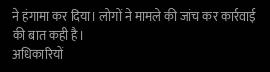ने हंगामा कर दिया। लोगों ने मामले की जांच कर कार्रवाई की बात कही है।
अधिकारियों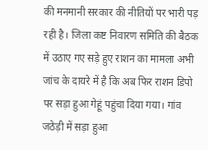की मनमानी सरकार की नीतियों पर भारी पड़ रही है। जिला कष्ट निवारण समिति की बैठक में उठाए गए सड़े हुए राशन का मामला अभी जांच के दायरे में है कि अब फिर राशन डिपो पर सड़ा हुआ गेहूं पहुंचा दिया गया। गांव जठेड़ी में सड़ा हुआ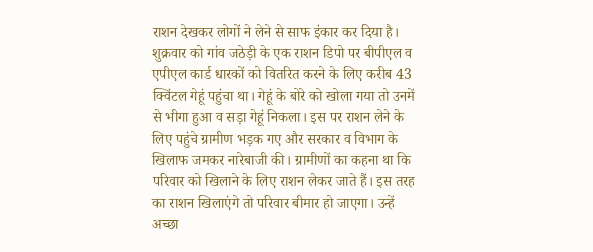राशन देखकर लोगों ने लेने से साफ इंकार कर दिया है। शुक्रवार को गांव जठेड़ी के एक राशन डिपो पर बीपीएल व एपीएल कार्ड धारकों को वितरित करने के लिए करीब 43 क्विंटल गेहूं पहुंचा था। गेहूं के बोरे को खोला गया तो उनमें से भीगा हुआ व सड़ा गेहूं निकला। इस पर राशन लेने के लिए पहुंचे ग्रामीण भड़क गए और सरकार व विभाग के खिलाफ जमकर नारेबाजी की। ग्रामीणों का कहना था कि परिवार को खिलाने के लिए राशन लेकर जाते हैं। इस तरह का राशन खिलाएंगे तो परिवार बीमार हो जाएगा। उन्हें अच्छा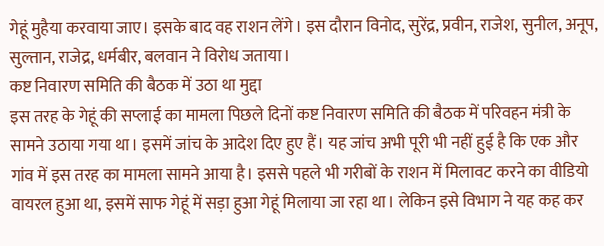गेहूं मुहैया करवाया जाए। इसके बाद वह राशन लेंगे। इस दौरान विनोद, सुरेंद्र, प्रवीन, राजेश, सुनील, अनूप, सुल्तान, राजेद्र, धर्मबीर, बलवान ने विरोध जताया।
कष्ट निवारण समिति की बैठक में उठा था मुद्दा
इस तरह के गेहूं की सप्लाई का मामला पिछले दिनों कष्ट निवारण समिति की बैठक में परिवहन मंत्री के सामने उठाया गया था। इसमें जांच के आदेश दिए हुए हैं। यह जांच अभी पूरी भी नहीं हुई है कि एक और गांव में इस तरह का मामला सामने आया है। इससे पहले भी गरीबों के राशन में मिलावट करने का वीडियो वायरल हुआ था, इसमें साफ गेहूं में सड़ा हुआ गेहूं मिलाया जा रहा था। लेकिन इसे विभाग ने यह कह कर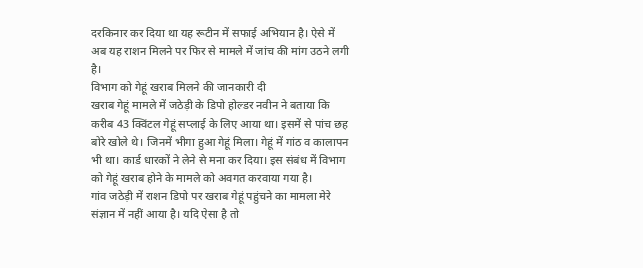दरकिनार कर दिया था यह रूटीन में सफाई अभियान है। ऐसे में अब यह राशन मिलने पर फिर से मामले में जांच की मांग उठने लगी है।
विभाग को गेहूं खराब मिलने की जानकारी दी
खराब गेहूं मामले में जठेड़ी के डिपो होल्डर नवीन ने बताया कि करीब 43 क्विंटल गेहूं सप्लाई के लिए आया था। इसमें से पांच छह बोरे खोले थे। जिनमें भीगा हुआ गेहूं मिला। गेहूं में गांठ व कालापन भी था। कार्ड धारकों ने लेने से मना कर दिया। इस संबंध में विभाग को गेहूं खराब होने के मामले को अवगत करवाया गया है।
गांव जठेड़ी में राशन डिपो पर खराब गेहूं पहुंचने का मामला मेरे संज्ञान में नहीं आया है। यदि ऐसा है तो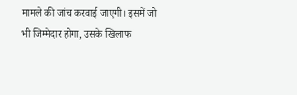मामले की जांच करवाई जाएगी। इसमें जो भी जिम्मेदार होगा, उसके खिलाफ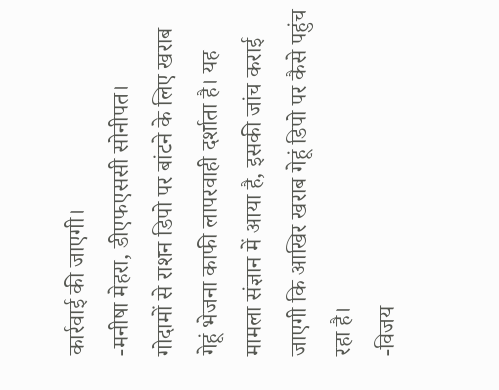कार्रवाई की जाएगी।
-मनीषा मेहरा, डीएफएससी सोनीपत।
गोदामों से राशन डिपो पर बांटने के लिए खराब गेहूं भेजना काफी लापरवाही दर्शाता है। यह मामला संज्ञान में आया है, इसकी जांच कराई जाएगी कि आखिर खराब गेहूं डिपो पर कैसे पहुंच रहा है।
-विजय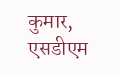कुमार, एसडीएम